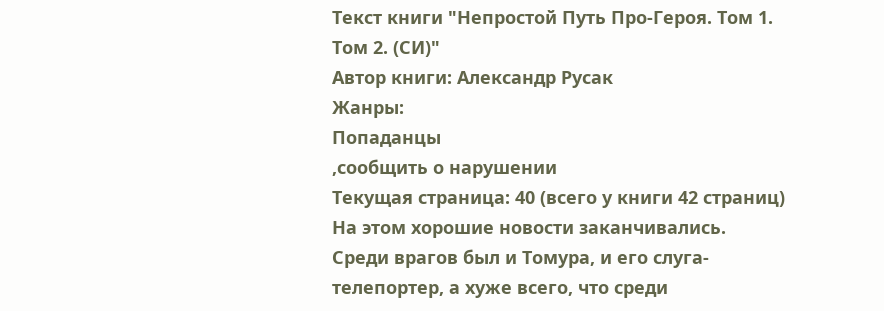Текст книги "Непростой Путь Про-Героя. Том 1. Том 2. (СИ)"
Автор книги: Александр Русак
Жанры:
Попаданцы
,сообщить о нарушении
Текущая страница: 40 (всего у книги 42 страниц)
На этом хорошие новости заканчивались.
Среди врагов был и Томура, и его слуга-телепортер, а хуже всего, что среди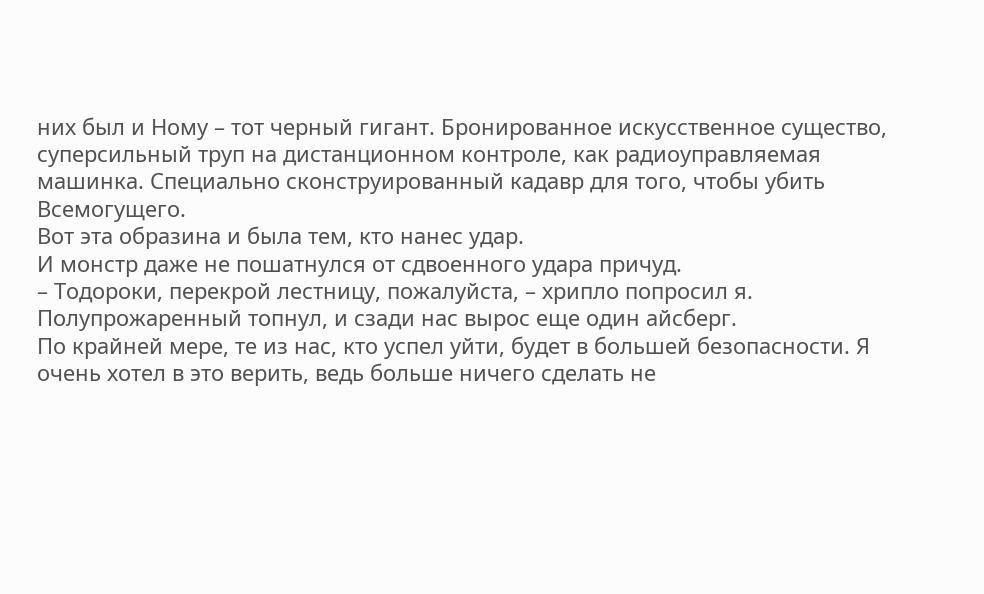них был и Ному – тот черный гигант. Бронированное искусственное существо, суперсильный труп на дистанционном контроле, как радиоуправляемая машинка. Специально сконструированный кадавр для того, чтобы убить Всемогущего.
Вот эта образина и была тем, кто нанес удар.
И монстр даже не пошатнулся от сдвоенного удара причуд.
– Тодороки, перекрой лестницу, пожалуйста, – хрипло попросил я.
Полупрожаренный топнул, и сзади нас вырос еще один айсберг.
По крайней мере, те из нас, кто успел уйти, будет в большей безопасности. Я очень хотел в это верить, ведь больше ничего сделать не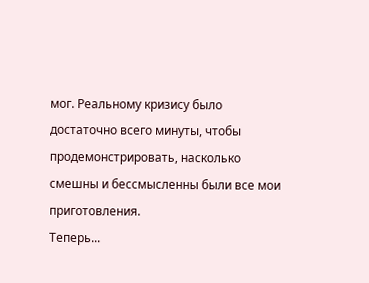мог. Реальному кризису было достаточно всего минуты, чтобы продемонстрировать, насколько смешны и бессмысленны были все мои приготовления.
Теперь...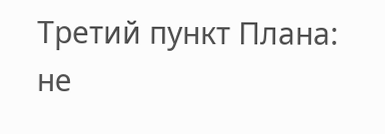Третий пункт Плана: не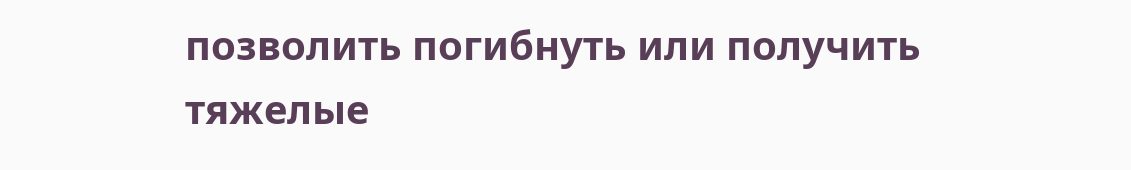позволить погибнуть или получить тяжелые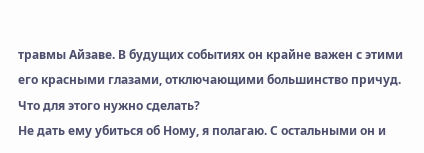травмы Айзаве. В будущих событиях он крайне важен с этими его красными глазами, отключающими большинство причуд.
Что для этого нужно сделать?
Не дать ему убиться об Ному, я полагаю. С остальными он и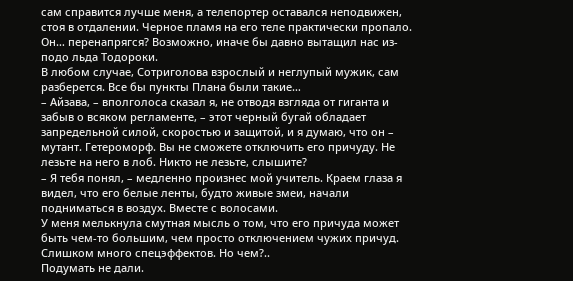сам справится лучше меня, а телепортер оставался неподвижен, стоя в отдалении. Черное пламя на его теле практически пропало. Он… перенапрягся? Возможно, иначе бы давно вытащил нас из-подо льда Тодороки.
В любом случае, Сотриголова взрослый и неглупый мужик, сам разберется. Все бы пункты Плана были такие…
– Айзава, – вполголоса сказал я, не отводя взгляда от гиганта и забыв о всяком регламенте, – этот черный бугай обладает запредельной силой, скоростью и защитой, и я думаю, что он – мутант. Гетероморф. Вы не сможете отключить его причуду. Не лезьте на него в лоб. Никто не лезьте, слышите?
– Я тебя понял, – медленно произнес мой учитель. Краем глаза я видел, что его белые ленты, будто живые змеи, начали подниматься в воздух. Вместе с волосами.
У меня мелькнула смутная мысль о том, что его причуда может быть чем-то большим, чем просто отключением чужих причуд. Слишком много спецэффектов. Но чем?..
Подумать не дали.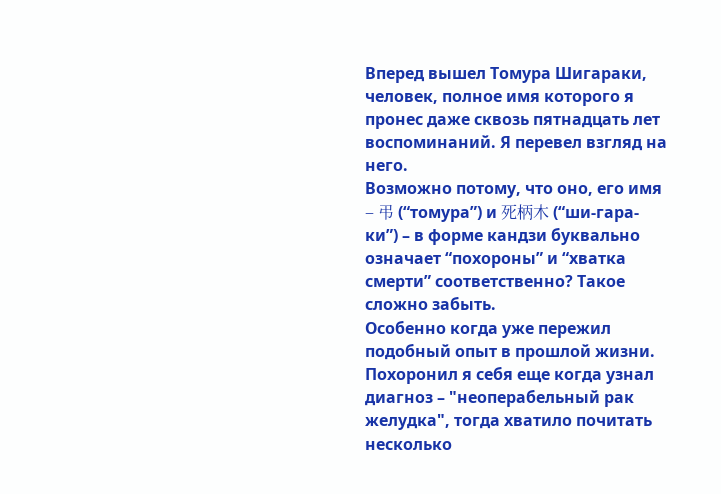Вперед вышел Томура Шигараки, человек, полное имя которого я пронес даже сквозь пятнадцать лет воспоминаний. Я перевел взгляд на него.
Возможно потому, что оно, его имя – 弔 (“томура”) и 死柄木 (“ши-гара-ки”) – в форме кандзи буквально означает “похороны” и “хватка смерти” соответственно? Такое сложно забыть.
Особенно когда уже пережил подобный опыт в прошлой жизни. Похоронил я себя еще когда узнал диагноз – "неоперабельный рак желудка", тогда хватило почитать несколько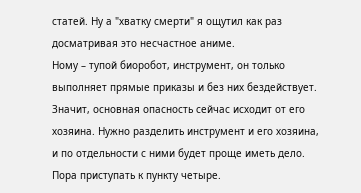статей. Ну а "хватку смерти" я ощутил как раз досматривая это несчастное аниме.
Ному – тупой биоробот, инструмент, он только выполняет прямые приказы и без них бездействует. Значит, основная опасность сейчас исходит от его хозяина. Нужно разделить инструмент и его хозяина, и по отдельности с ними будет проще иметь дело.
Пора приступать к пункту четыре.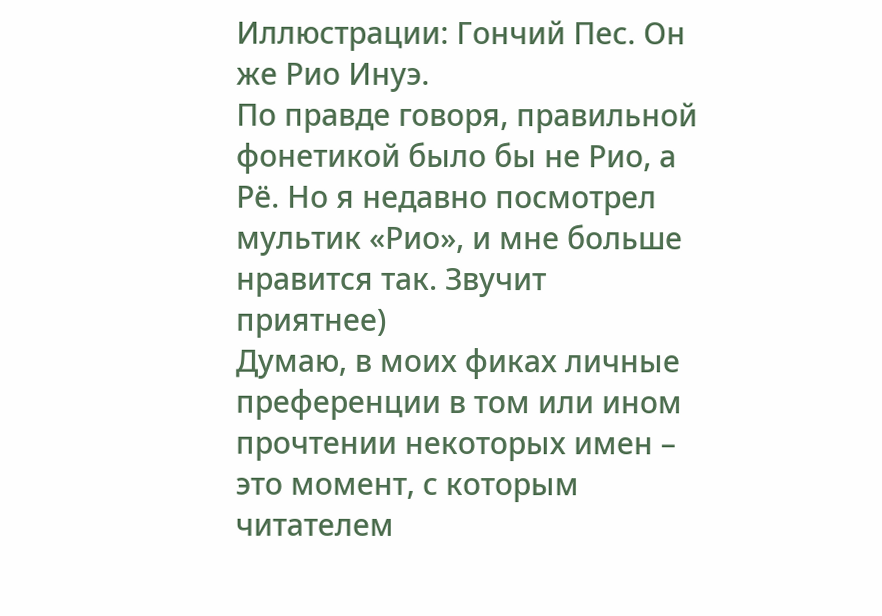Иллюстрации: Гончий Пес. Он же Рио Инуэ.
По правде говоря, правильной фонетикой было бы не Рио, а Рё. Но я недавно посмотрел мультик «Рио», и мне больше нравится так. Звучит приятнее)
Думаю, в моих фиках личные преференции в том или ином прочтении некоторых имен – это момент, с которым читателем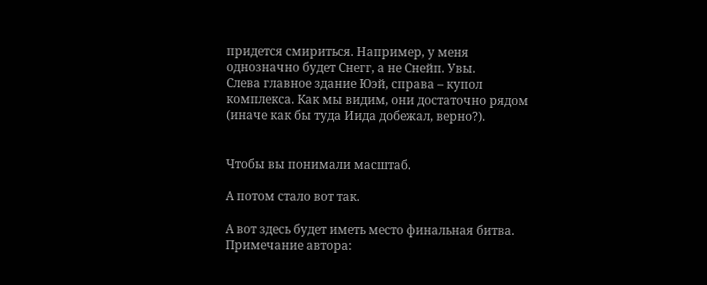придется смириться. Например, у меня однозначно будет Снегг, а не Снейп. Увы.
Слева главное здание Юэй, справа – купол комплекса. Как мы видим, они достаточно рядом (иначе как бы туда Иида добежал, верно?).


Чтобы вы понимали масштаб.

А потом стало вот так.

А вот здесь будет иметь место финальная битва.
Примечание автора: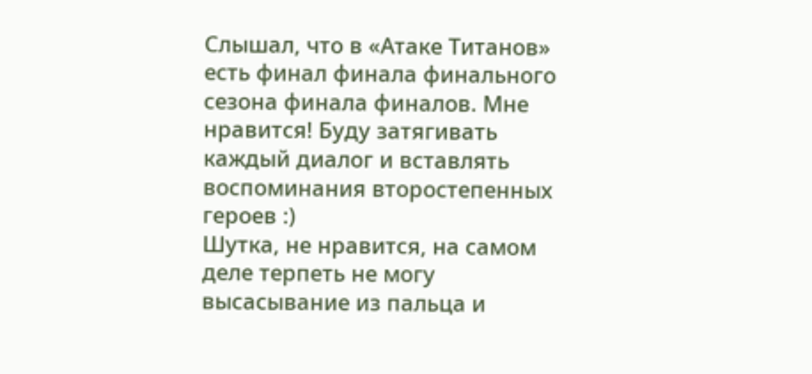Слышал, что в «Атаке Титанов» есть финал финала финального сезона финала финалов. Мне нравится! Буду затягивать каждый диалог и вставлять воспоминания второстепенных героев :)
Шутка, не нравится, на самом деле терпеть не могу высасывание из пальца и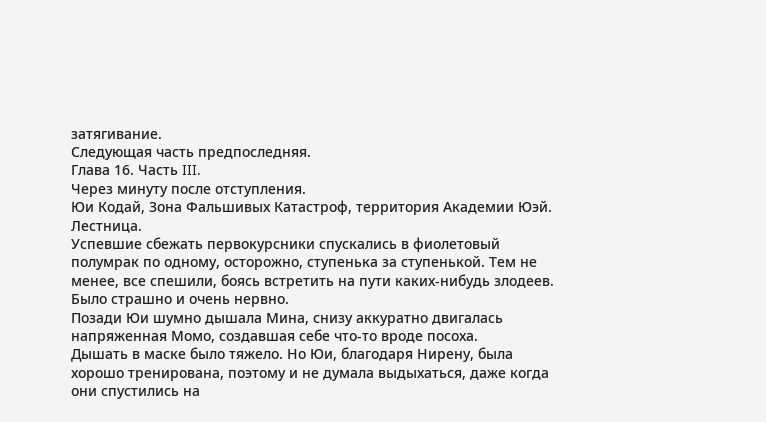затягивание.
Следующая часть предпоследняя.
Глава 16. Часть III.
Через минуту после отступления.
Юи Кодай, Зона Фальшивых Катастроф, территория Академии Юэй. Лестница.
Успевшие сбежать первокурсники спускались в фиолетовый полумрак по одному, осторожно, ступенька за ступенькой. Тем не менее, все спешили, боясь встретить на пути каких-нибудь злодеев. Было страшно и очень нервно.
Позади Юи шумно дышала Мина, снизу аккуратно двигалась напряженная Момо, создавшая себе что-то вроде посоха.
Дышать в маске было тяжело. Но Юи, благодаря Нирену, была хорошо тренирована, поэтому и не думала выдыхаться, даже когда они спустились на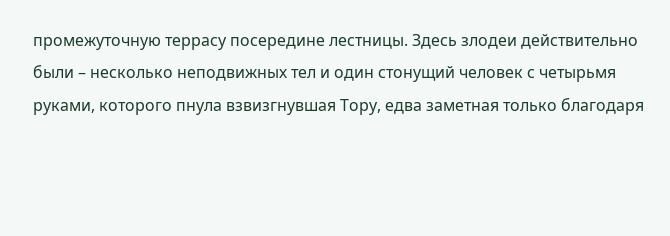промежуточную террасу посередине лестницы. Здесь злодеи действительно были – несколько неподвижных тел и один стонущий человек с четырьмя руками, которого пнула взвизгнувшая Тору, едва заметная только благодаря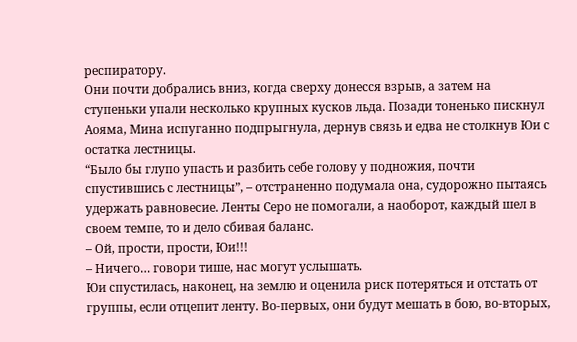респиратору.
Они почти добрались вниз, когда сверху донесся взрыв, а затем на ступеньки упали несколько крупных кусков льда. Позади тоненько пискнул Аояма, Мина испуганно подпрыгнула, дернув связь и едва не столкнув Юи с остатка лестницы.
“Было бы глупо упасть и разбить себе голову у подножия, почти спустившись с лестницы”, – отстраненно подумала она, судорожно пытаясь удержать равновесие. Ленты Серо не помогали, а наоборот, каждый шел в своем темпе, то и дело сбивая баланс.
– Ой, прости, прости, Юи!!!
– Ничего… говори тише, нас могут услышать.
Юи спустилась, наконец, на землю и оценила риск потеряться и отстать от группы, если отцепит ленту. Во-первых, они будут мешать в бою, во-вторых,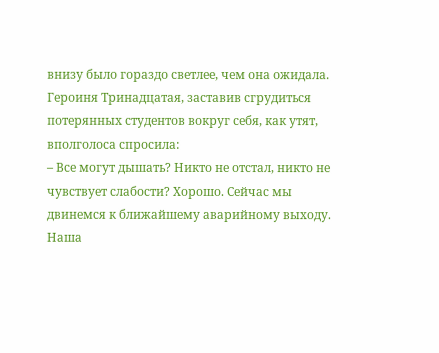внизу было гораздо светлее, чем она ожидала.
Героиня Тринадцатая, заставив сгрудиться потерянных студентов вокруг себя, как утят, вполголоса спросила:
– Все могут дышать? Никто не отстал, никто не чувствует слабости? Хорошо. Сейчас мы двинемся к ближайшему аварийному выходу. Наша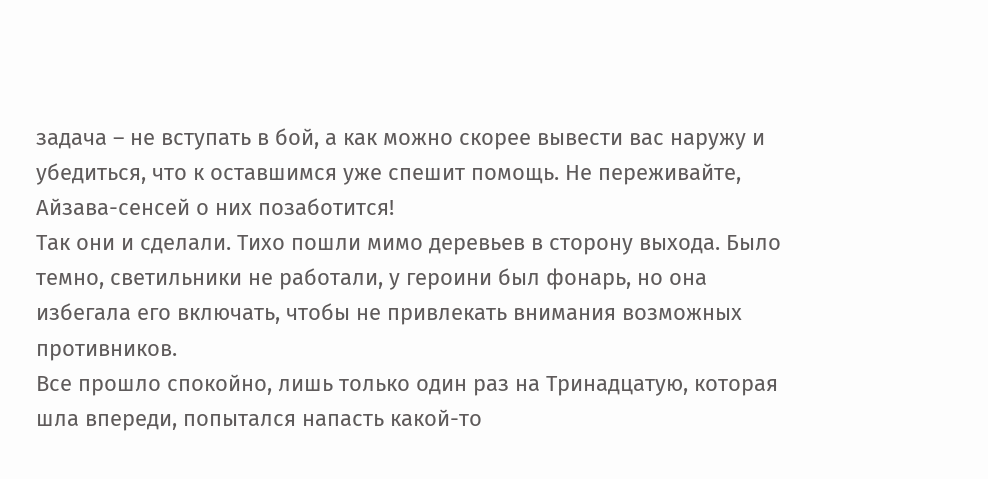задача – не вступать в бой, а как можно скорее вывести вас наружу и убедиться, что к оставшимся уже спешит помощь. Не переживайте, Айзава-сенсей о них позаботится!
Так они и сделали. Тихо пошли мимо деревьев в сторону выхода. Было темно, светильники не работали, у героини был фонарь, но она избегала его включать, чтобы не привлекать внимания возможных противников.
Все прошло спокойно, лишь только один раз на Тринадцатую, которая шла впереди, попытался напасть какой-то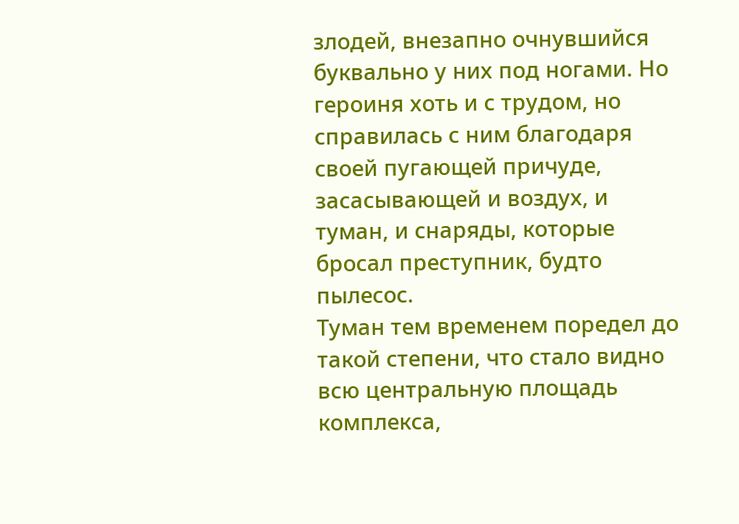злодей, внезапно очнувшийся буквально у них под ногами. Но героиня хоть и с трудом, но справилась с ним благодаря своей пугающей причуде, засасывающей и воздух, и туман, и снаряды, которые бросал преступник, будто пылесос.
Туман тем временем поредел до такой степени, что стало видно всю центральную площадь комплекса,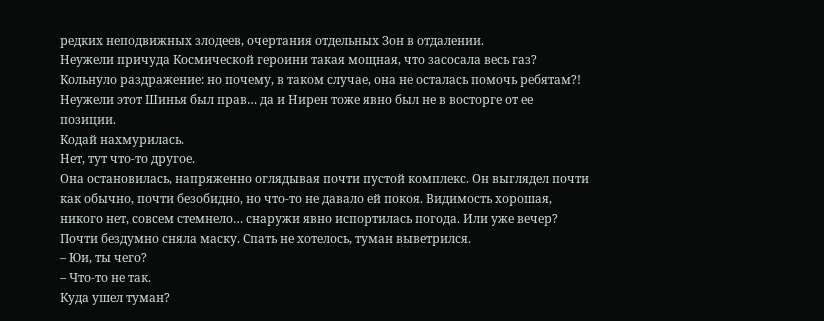редких неподвижных злодеев, очертания отдельных Зон в отдалении.
Неужели причуда Космической героини такая мощная, что засосала весь газ? Кольнуло раздражение: но почему, в таком случае, она не осталась помочь ребятам?! Неужели этот Шинья был прав… да и Нирен тоже явно был не в восторге от ее позиции.
Кодай нахмурилась.
Нет, тут что-то другое.
Она остановилась, напряженно оглядывая почти пустой комплекс. Он выглядел почти как обычно, почти безобидно, но что-то не давало ей покоя. Видимость хорошая, никого нет, совсем стемнело… снаружи явно испортилась погода. Или уже вечер?
Почти бездумно сняла маску. Спать не хотелось, туман выветрился.
– Юи, ты чего?
– Что-то не так.
Куда ушел туман?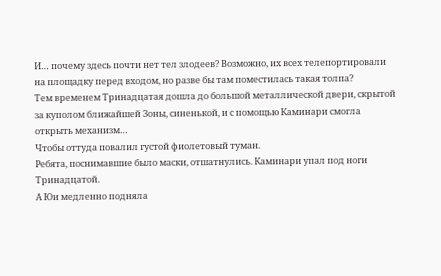И… почему здесь почти нет тел злодеев? Возможно, их всех телепортировали на площадку перед входом, но разве бы там поместилась такая толпа?
Тем временем Тринадцатая дошла до большой металлической двери, скрытой за куполом ближайшей Зоны, синенькой, и с помощью Каминари смогла открыть механизм…
Чтобы оттуда повалил густой фиолетовый туман.
Ребята, поснимавшие было маски, отшатнулись. Каминари упал под ноги Тринадцатой.
А Юи медленно подняла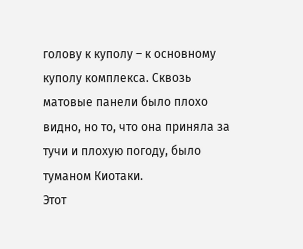голову к куполу – к основному куполу комплекса. Сквозь матовые панели было плохо видно, но то, что она приняла за тучи и плохую погоду, было туманом Киотаки.
Этот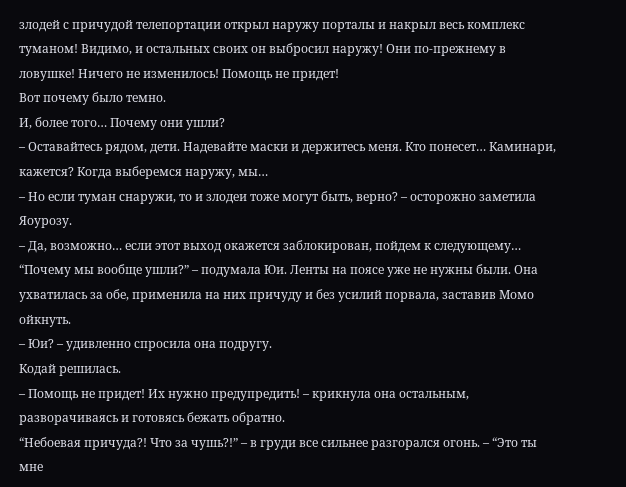злодей с причудой телепортации открыл наружу порталы и накрыл весь комплекс туманом! Видимо, и остальных своих он выбросил наружу! Они по-прежнему в ловушке! Ничего не изменилось! Помощь не придет!
Вот почему было темно.
И, более того… Почему они ушли?
– Оставайтесь рядом, дети. Надевайте маски и держитесь меня. Кто понесет… Каминари, кажется? Когда выберемся наружу, мы…
– Но если туман снаружи, то и злодеи тоже могут быть, верно? – осторожно заметила Яоурозу.
– Да, возможно… если этот выход окажется заблокирован, пойдем к следующему…
“Почему мы вообще ушли?” – подумала Юи. Ленты на поясе уже не нужны были. Она ухватилась за обе, применила на них причуду и без усилий порвала, заставив Момо ойкнуть.
– Юи? – удивленно спросила она подругу.
Кодай решилась.
– Помощь не придет! Их нужно предупредить! – крикнула она остальным, разворачиваясь и готовясь бежать обратно.
“Небоевая причуда?! Что за чушь?!” – в груди все сильнее разгорался огонь. – “Это ты мне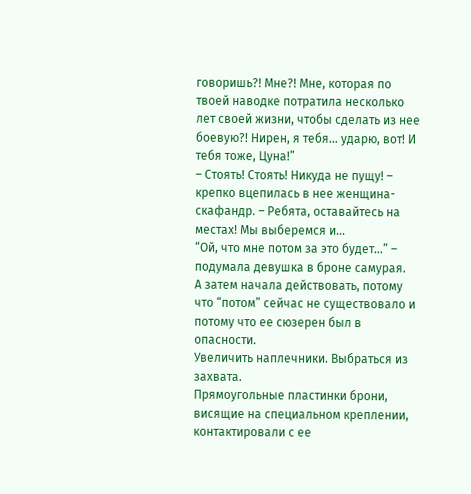говоришь?! Мне?! Мне, которая по твоей наводке потратила несколько лет своей жизни, чтобы сделать из нее боевую?! Нирен, я тебя… ударю, вот! И тебя тоже, Цуна!”
– Стоять! Стоять! Никуда не пущу! – крепко вцепилась в нее женщина-скафандр. – Ребята, оставайтесь на местах! Мы выберемся и…
“Ой, что мне потом за это будет…” – подумала девушка в броне самурая.
А затем начала действовать, потому что “потом” сейчас не существовало и потому что ее сюзерен был в опасности.
Увеличить наплечники. Выбраться из захвата.
Прямоугольные пластинки брони, висящие на специальном креплении, контактировали с ее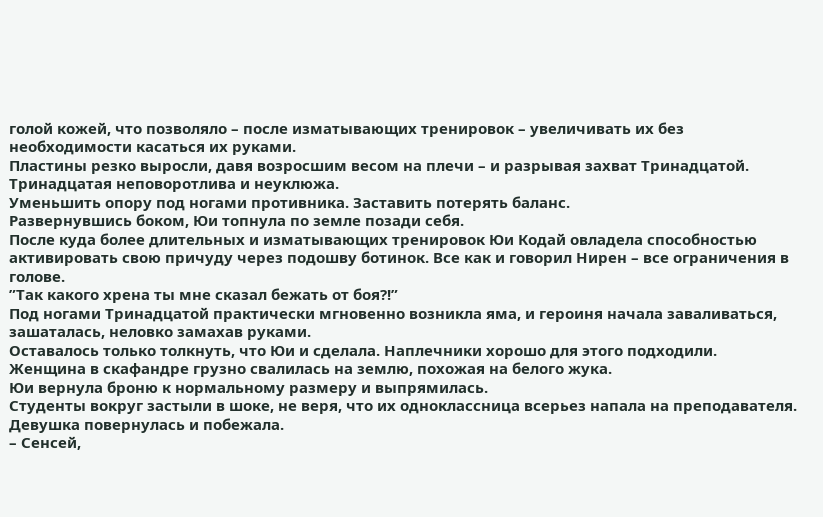голой кожей, что позволяло – после изматывающих тренировок – увеличивать их без необходимости касаться их руками.
Пластины резко выросли, давя возросшим весом на плечи – и разрывая захват Тринадцатой.
Тринадцатая неповоротлива и неуклюжа.
Уменьшить опору под ногами противника. Заставить потерять баланс.
Развернувшись боком, Юи топнула по земле позади себя.
После куда более длительных и изматывающих тренировок Юи Кодай овладела способностью активировать свою причуду через подошву ботинок. Все как и говорил Нирен – все ограничения в голове.
”Так какого хрена ты мне сказал бежать от боя?!”
Под ногами Тринадцатой практически мгновенно возникла яма, и героиня начала заваливаться, зашаталась, неловко замахав руками.
Оставалось только толкнуть, что Юи и сделала. Наплечники хорошо для этого подходили.
Женщина в скафандре грузно свалилась на землю, похожая на белого жука.
Юи вернула броню к нормальному размеру и выпрямилась.
Студенты вокруг застыли в шоке, не веря, что их одноклассница всерьез напала на преподавателя.
Девушка повернулась и побежала.
– Сенсей,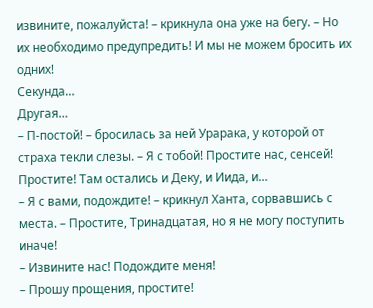извините, пожалуйста! – крикнула она уже на бегу. – Но их необходимо предупредить! И мы не можем бросить их одних!
Секунда…
Другая…
– П-постой! – бросилась за ней Урарака, у которой от страха текли слезы. – Я с тобой! Простите нас, сенсей! Простите! Там остались и Деку, и Иида, и…
– Я с вами, подождите! – крикнул Ханта, сорвавшись с места. – Простите, Тринадцатая, но я не могу поступить иначе!
– Извините нас! Подождите меня!
– Прошу прощения, простите!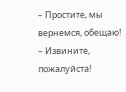– Простите, мы вернемся, обещаю!
– Извините, пожалуйста!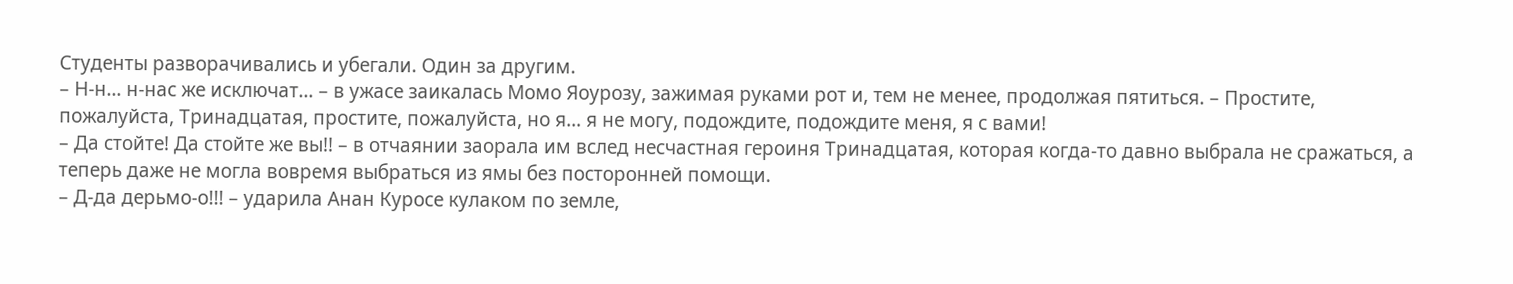Студенты разворачивались и убегали. Один за другим.
– Н-н… н-нас же исключат… – в ужасе заикалась Момо Яоурозу, зажимая руками рот и, тем не менее, продолжая пятиться. – Простите, пожалуйста, Тринадцатая, простите, пожалуйста, но я… я не могу, подождите, подождите меня, я с вами!
– Да стойте! Да стойте же вы!! – в отчаянии заорала им вслед несчастная героиня Тринадцатая, которая когда-то давно выбрала не сражаться, а теперь даже не могла вовремя выбраться из ямы без посторонней помощи.
– Д-да дерьмо-о!!! – ударила Анан Куросе кулаком по земле,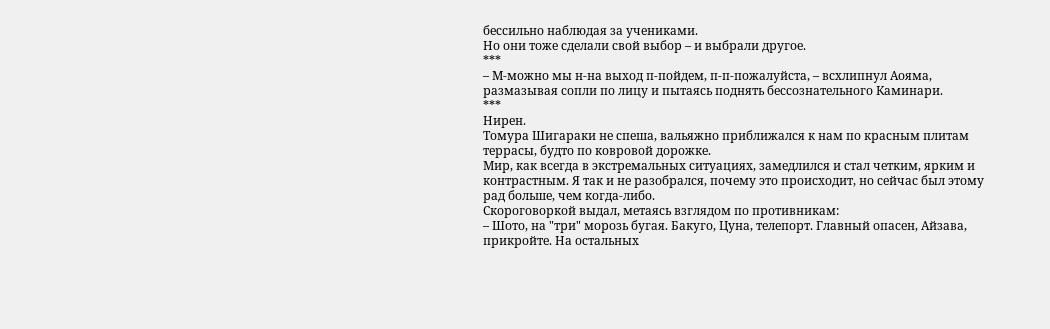бессильно наблюдая за учениками.
Но они тоже сделали свой выбор – и выбрали другое.
***
– М-можно мы н-на выход п-пойдем, п-п-пожалуйста, – всхлипнул Аояма, размазывая сопли по лицу и пытаясь поднять бессознательного Каминари.
***
Нирен.
Томура Шигараки не спеша, вальяжно приближался к нам по красным плитам террасы, будто по ковровой дорожке.
Мир, как всегда в экстремальных ситуациях, замедлился и стал четким, ярким и контрастным. Я так и не разобрался, почему это происходит, но сейчас был этому рад больше, чем когда-либо.
Скороговоркой выдал, метаясь взглядом по противникам:
– Шото, на "три" морозь бугая. Бакуго, Цуна, телепорт. Главный опасен, Айзава, прикройте. На остальных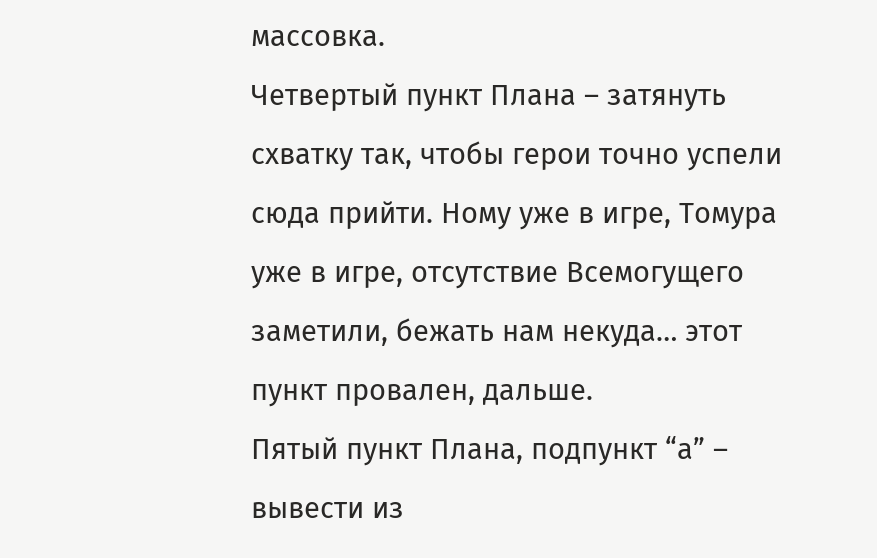массовка.
Четвертый пункт Плана – затянуть схватку так, чтобы герои точно успели сюда прийти. Ному уже в игре, Томура уже в игре, отсутствие Всемогущего заметили, бежать нам некуда… этот пункт провален, дальше.
Пятый пункт Плана, подпункт “а” – вывести из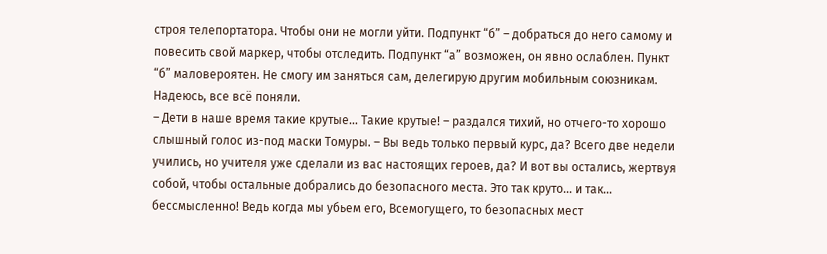строя телепортатора. Чтобы они не могли уйти. Подпункт “б” – добраться до него самому и повесить свой маркер, чтобы отследить. Подпункт “а” возможен, он явно ослаблен. Пункт “б” маловероятен. Не смогу им заняться сам, делегирую другим мобильным союзникам.
Надеюсь, все всё поняли.
– Дети в наше время такие крутые… Такие крутые! – раздался тихий, но отчего-то хорошо слышный голос из-под маски Томуры. – Вы ведь только первый курс, да? Всего две недели учились, но учителя уже сделали из вас настоящих героев, да? И вот вы остались, жертвуя собой, чтобы остальные добрались до безопасного места. Это так круто… и так… бессмысленно! Ведь когда мы убьем его, Всемогущего, то безопасных мест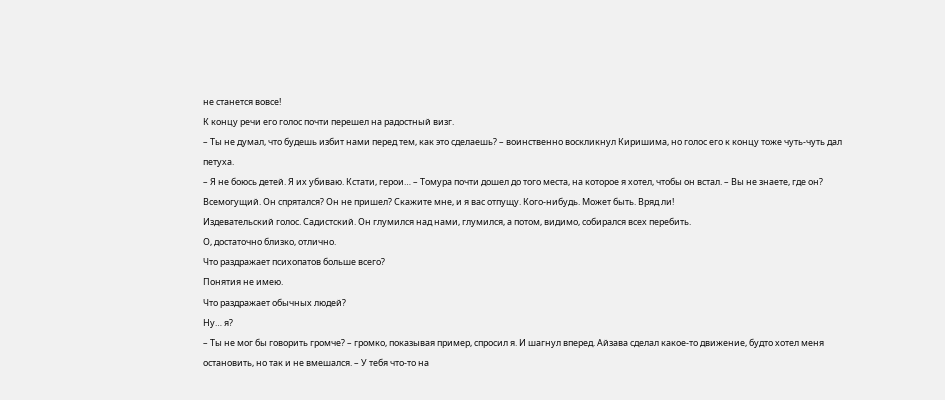не станется вовсе!
К концу речи его голос почти перешел на радостный визг.
– Ты не думал, что будешь избит нами перед тем, как это сделаешь? – воинственно воскликнул Киришима, но голос его к концу тоже чуть-чуть дал петуха.
– Я не боюсь детей. Я их убиваю. Кстати, герои… – Томура почти дошел до того места, на которое я хотел, чтобы он встал. – Вы не знаете, где он? Всемогущий. Он спрятался? Он не пришел? Скажите мне, и я вас отпущу. Кого-нибудь. Может быть. Вряд ли!
Издевательский голос. Садистский. Он глумился над нами, глумился, а потом, видимо, собирался всех перебить.
О, достаточно близко, отлично.
Что раздражает психопатов больше всего?
Понятия не имею.
Что раздражает обычных людей?
Ну… я?
– Ты не мог бы говорить громче? – громко, показывая пример, спросил я. И шагнул вперед. Айзава сделал какое-то движение, будто хотел меня остановить, но так и не вмешался. – У тебя что-то на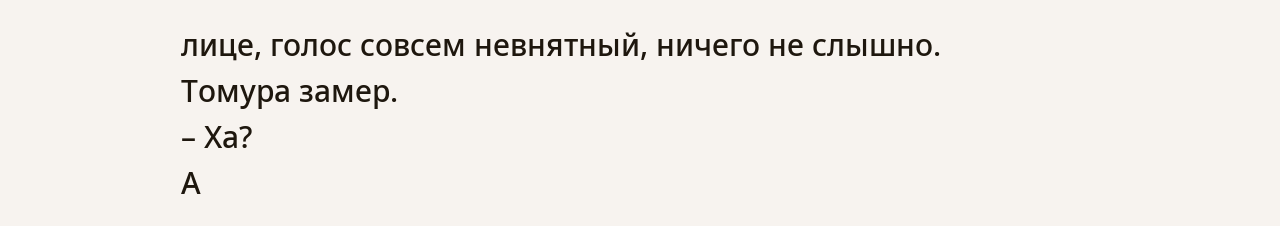лице, голос совсем невнятный, ничего не слышно.
Томура замер.
– Ха?
А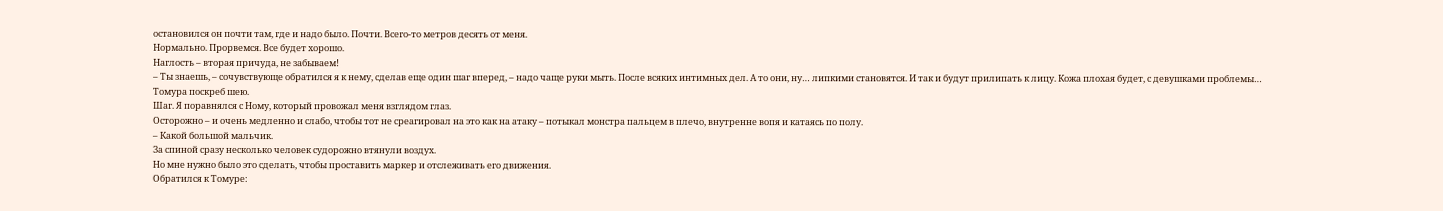остановился он почти там, где и надо было. Почти. Всего-то метров десять от меня.
Нормально. Прорвемся. Все будет хорошо.
Наглость – вторая причуда, не забываем!
– Ты знаешь, – сочувствующе обратился я к нему, сделав еще один шаг вперед, – надо чаще руки мыть. После всяких интимных дел. А то они, ну… липкими становятся. И так и будут прилипать к лицу. Кожа плохая будет, с девушками проблемы…
Томура поскреб шею.
Шаг. Я поравнялся с Ному, который провожал меня взглядом глаз.
Осторожно – и очень медленно и слабо, чтобы тот не среагировал на это как на атаку – потыкал монстра пальцем в плечо, внутренне вопя и катаясь по полу.
– Какой большой мальчик.
За спиной сразу несколько человек судорожно втянули воздух.
Но мне нужно было это сделать, чтобы проставить маркер и отслеживать его движения.
Обратился к Томуре: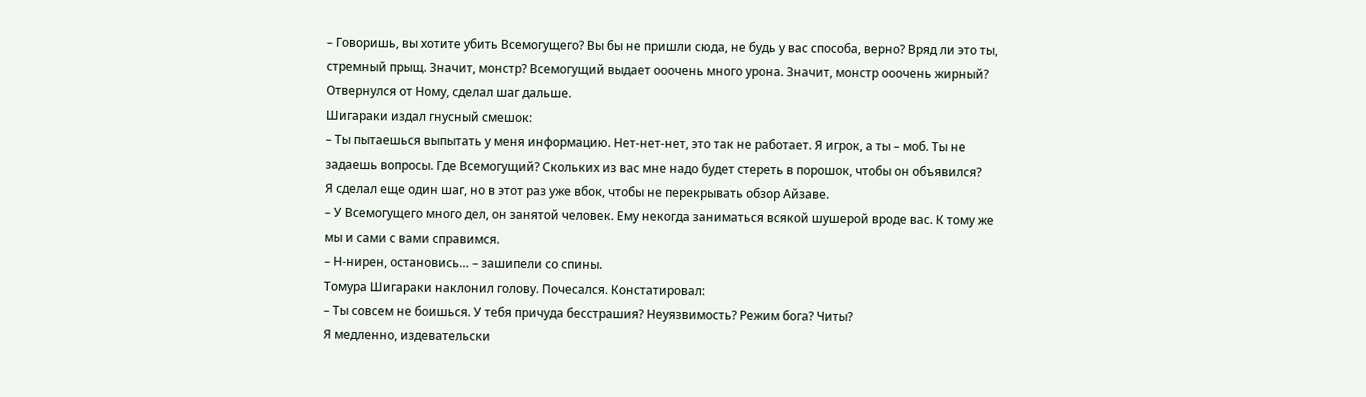– Говоришь, вы хотите убить Всемогущего? Вы бы не пришли сюда, не будь у вас способа, верно? Вряд ли это ты, стремный прыщ. Значит, монстр? Всемогущий выдает ооочень много урона. Значит, монстр ооочень жирный?
Отвернулся от Ному, сделал шаг дальше.
Шигараки издал гнусный смешок:
– Ты пытаешься выпытать у меня информацию. Нет-нет-нет, это так не работает. Я игрок, а ты – моб. Ты не задаешь вопросы. Где Всемогущий? Скольких из вас мне надо будет стереть в порошок, чтобы он объявился?
Я сделал еще один шаг, но в этот раз уже вбок, чтобы не перекрывать обзор Айзаве.
– У Всемогущего много дел, он занятой человек. Ему некогда заниматься всякой шушерой вроде вас. К тому же мы и сами с вами справимся.
– Н-нирен, остановись… – зашипели со спины.
Томура Шигараки наклонил голову. Почесался. Констатировал:
– Ты совсем не боишься. У тебя причуда бесстрашия? Неуязвимость? Режим бога? Читы?
Я медленно, издевательски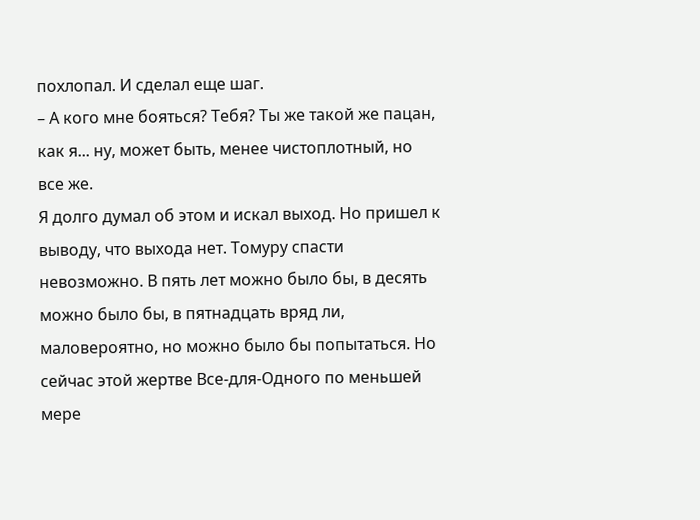похлопал. И сделал еще шаг.
– А кого мне бояться? Тебя? Ты же такой же пацан, как я... ну, может быть, менее чистоплотный, но все же.
Я долго думал об этом и искал выход. Но пришел к выводу, что выхода нет. Томуру спасти невозможно. В пять лет можно было бы, в десять можно было бы, в пятнадцать вряд ли, маловероятно, но можно было бы попытаться. Но сейчас этой жертве Все-для-Одного по меньшей мере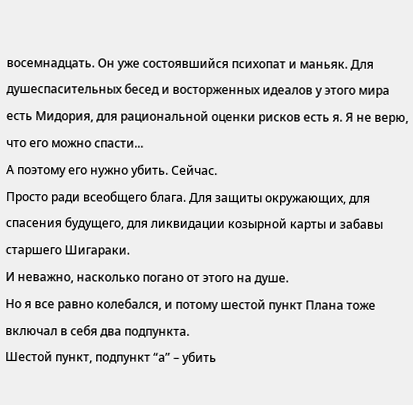восемнадцать. Он уже состоявшийся психопат и маньяк. Для душеспасительных бесед и восторженных идеалов у этого мира есть Мидория, для рациональной оценки рисков есть я. Я не верю, что его можно спасти...
А поэтому его нужно убить. Сейчас.
Просто ради всеобщего блага. Для защиты окружающих, для спасения будущего, для ликвидации козырной карты и забавы старшего Шигараки.
И неважно, насколько погано от этого на душе.
Но я все равно колебался, и потому шестой пункт Плана тоже включал в себя два подпункта.
Шестой пункт, подпункт “а” – убить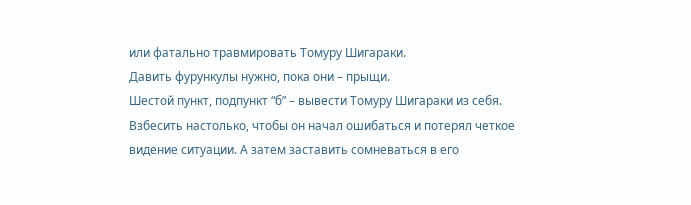или фатально травмировать Томуру Шигараки.
Давить фурункулы нужно, пока они – прыщи.
Шестой пункт, подпункт “б” – вывести Томуру Шигараки из себя. Взбесить настолько, чтобы он начал ошибаться и потерял четкое видение ситуации. А затем заставить сомневаться в его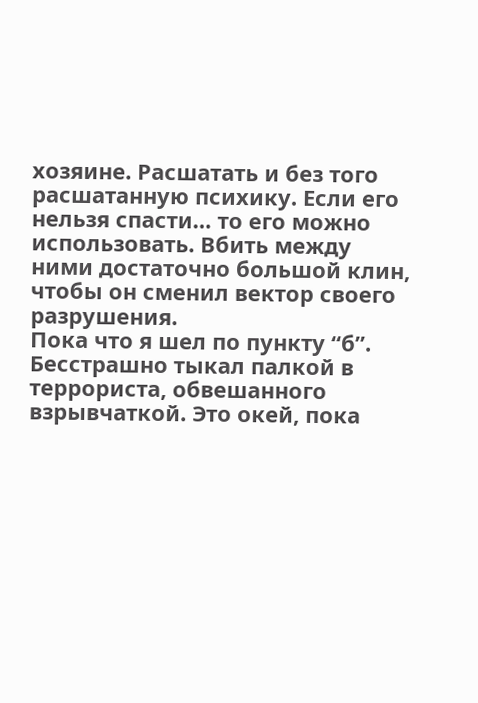хозяине. Расшатать и без того расшатанную психику. Если его нельзя спасти… то его можно использовать. Вбить между ними достаточно большой клин, чтобы он сменил вектор своего разрушения.
Пока что я шел по пункту “б”. Бесстрашно тыкал палкой в террориста, обвешанного взрывчаткой. Это окей, пока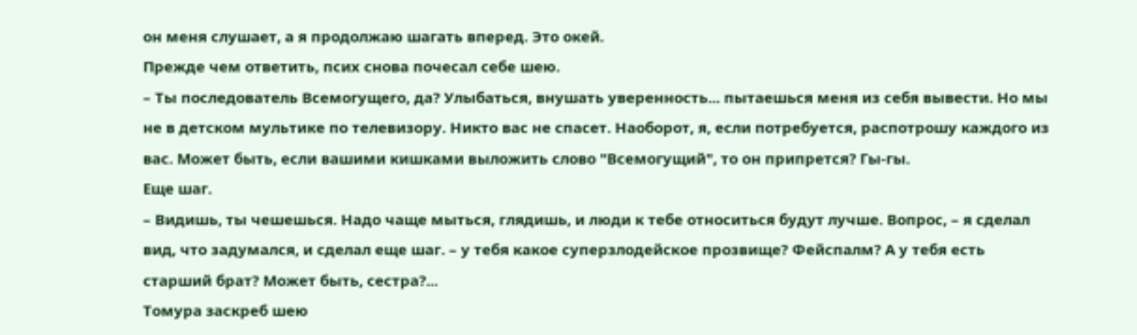он меня слушает, а я продолжаю шагать вперед. Это окей.
Прежде чем ответить, псих снова почесал себе шею.
– Ты последователь Всемогущего, да? Улыбаться, внушать уверенность... пытаешься меня из себя вывести. Но мы не в детском мультике по телевизору. Никто вас не спасет. Наоборот, я, если потребуется, распотрошу каждого из вас. Может быть, если вашими кишками выложить слово "Всемогущий", то он припрется? Гы-гы.
Еще шаг.
– Видишь, ты чешешься. Надо чаще мыться, глядишь, и люди к тебе относиться будут лучше. Вопрос, – я сделал вид, что задумался, и сделал еще шаг. – у тебя какое суперзлодейское прозвище? Фейспалм? А у тебя есть старший брат? Может быть, сестра?...
Томура заскреб шею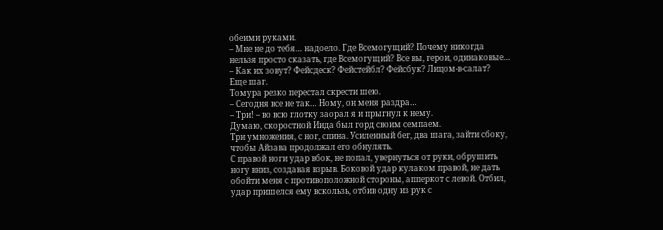обеими руками.
– Мне не до тебя… надоело. Где Всемогущий? Почему никогда нельзя просто сказать, где Всемогущий? Все вы, герои, одинаковые…
– Как их зовут? Фейсдеск? Фейстейбл? Фейсбук? Лицом-в-салат?
Еще шаг.
Томура резко перестал скрести шею.
– Сегодня все не так… Ному, он меня раздра…
– Три! – во всю глотку заорал я и прыгнул к нему.
Думаю, скоростной Иида был горд своим семпаем.
Три умножения, с ног, спина. Усиленный бег, два шага, зайти сбоку, чтобы Айзава продолжал его обнулять.
С правой ноги удар вбок, не попал, увернуться от руки, обрушить ногу вниз, создавая взрыв. Боковой удар кулаком правой, не дать обойти меня с противоположной стороны, апперкот с левой. Отбил, удар пришелся ему вскользь, отбив одну из рук с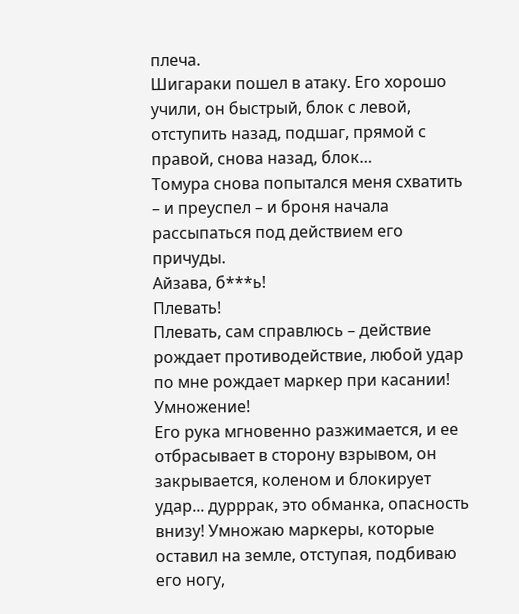плеча.
Шигараки пошел в атаку. Его хорошо учили, он быстрый, блок с левой, отступить назад, подшаг, прямой с правой, снова назад, блок…
Томура снова попытался меня схватить – и преуспел – и броня начала рассыпаться под действием его причуды.
Айзава, б***ь!
Плевать!
Плевать, сам справлюсь – действие рождает противодействие, любой удар по мне рождает маркер при касании!
Умножение!
Его рука мгновенно разжимается, и ее отбрасывает в сторону взрывом, он закрывается, коленом и блокирует удар... дурррак, это обманка, опасность внизу! Умножаю маркеры, которые оставил на земле, отступая, подбиваю его ногу,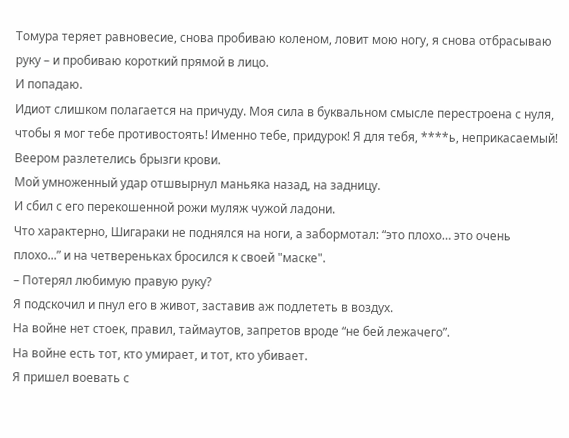Томура теряет равновесие, снова пробиваю коленом, ловит мою ногу, я снова отбрасываю руку – и пробиваю короткий прямой в лицо.
И попадаю.
Идиот слишком полагается на причуду. Моя сила в буквальном смысле перестроена с нуля, чтобы я мог тебе противостоять! Именно тебе, придурок! Я для тебя, ****ь, неприкасаемый!
Веером разлетелись брызги крови.
Мой умноженный удар отшвырнул маньяка назад, на задницу.
И сбил с его перекошенной рожи муляж чужой ладони.
Что характерно, Шигараки не поднялся на ноги, а забормотал: “это плохо… это очень плохо...” и на четвереньках бросился к своей "маске".
– Потерял любимую правую руку?
Я подскочил и пнул его в живот, заставив аж подлететь в воздух.
На войне нет стоек, правил, таймаутов, запретов вроде “не бей лежачего”.
На войне есть тот, кто умирает, и тот, кто убивает.
Я пришел воевать с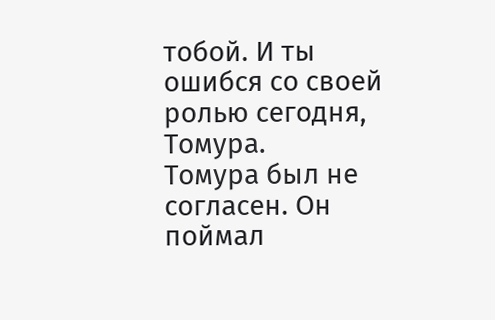тобой. И ты ошибся со своей ролью сегодня, Томура.
Томура был не согласен. Он поймал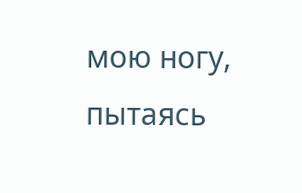мою ногу, пытаясь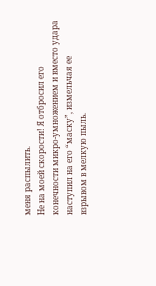меня распылить.
Не на моей скорости! Я отбросил его конечности микро-умножением и вместо удара наступил на его “маску”, измельчая ее взрывом в мелкую пыль.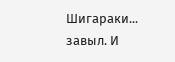Шигараки... завыл. И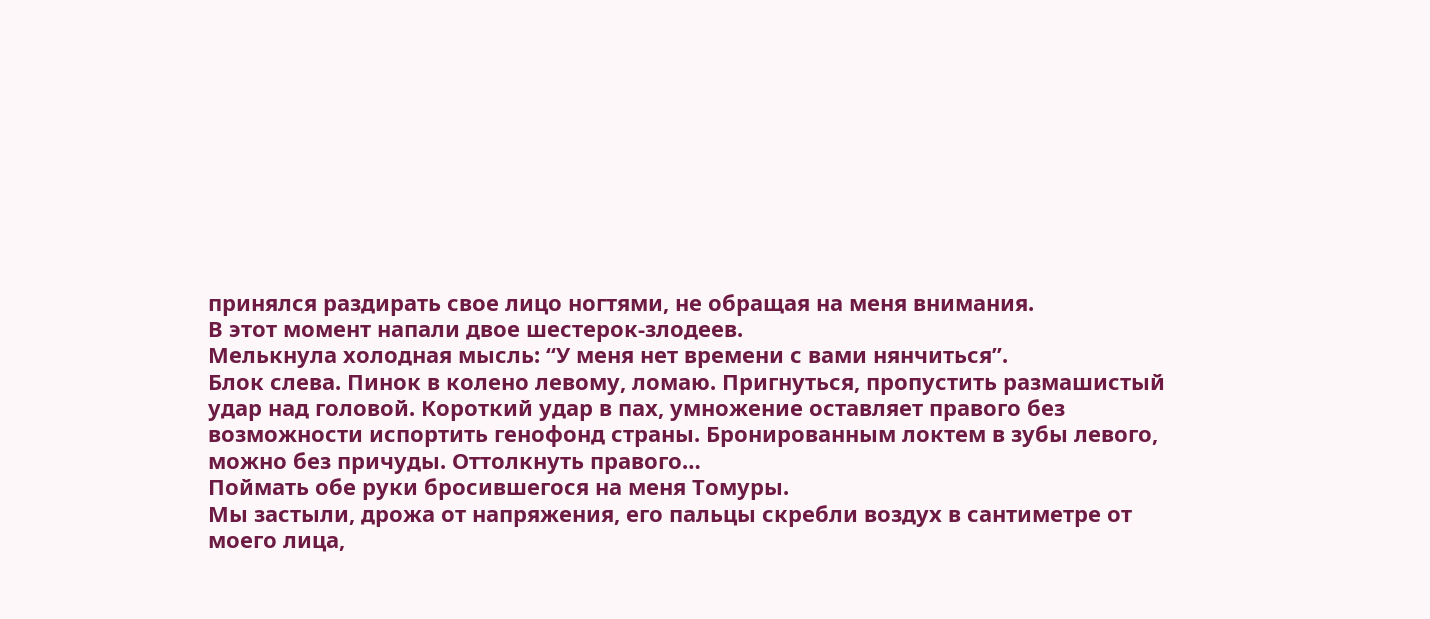принялся раздирать свое лицо ногтями, не обращая на меня внимания.
В этот момент напали двое шестерок-злодеев.
Мелькнула холодная мысль: “У меня нет времени с вами нянчиться”.
Блок слева. Пинок в колено левому, ломаю. Пригнуться, пропустить размашистый удар над головой. Короткий удар в пах, умножение оставляет правого без возможности испортить генофонд страны. Бронированным локтем в зубы левого, можно без причуды. Оттолкнуть правого…
Поймать обе руки бросившегося на меня Томуры.
Мы застыли, дрожа от напряжения, его пальцы скребли воздух в сантиметре от моего лица,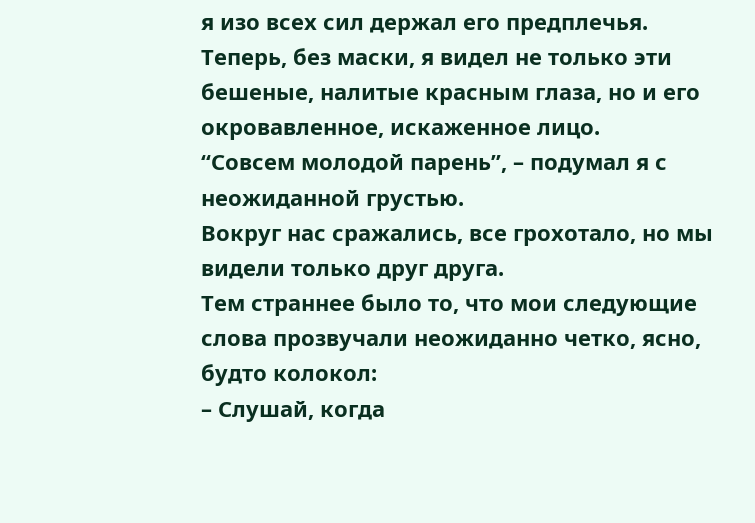я изо всех сил держал его предплечья. Теперь, без маски, я видел не только эти бешеные, налитые красным глаза, но и его окровавленное, искаженное лицо.
“Совсем молодой парень”, – подумал я с неожиданной грустью.
Вокруг нас сражались, все грохотало, но мы видели только друг друга.
Тем страннее было то, что мои следующие слова прозвучали неожиданно четко, ясно, будто колокол:
– Слушай, когда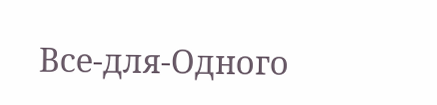Все-для-Одного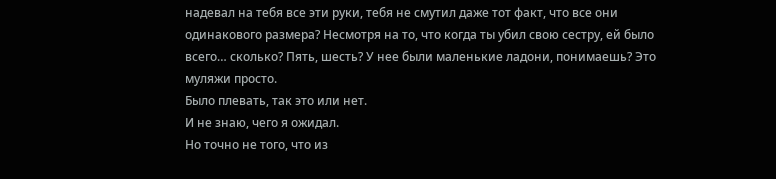надевал на тебя все эти руки, тебя не смутил даже тот факт, что все они одинакового размера? Несмотря на то, что когда ты убил свою сестру, ей было всего… сколько? Пять, шесть? У нее были маленькие ладони, понимаешь? Это муляжи просто.
Было плевать, так это или нет.
И не знаю, чего я ожидал.
Но точно не того, что из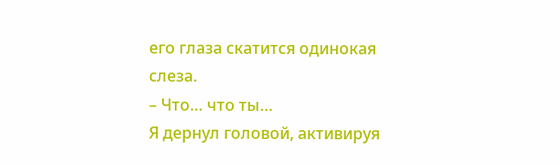его глаза скатится одинокая слеза.
– Что… что ты…
Я дернул головой, активируя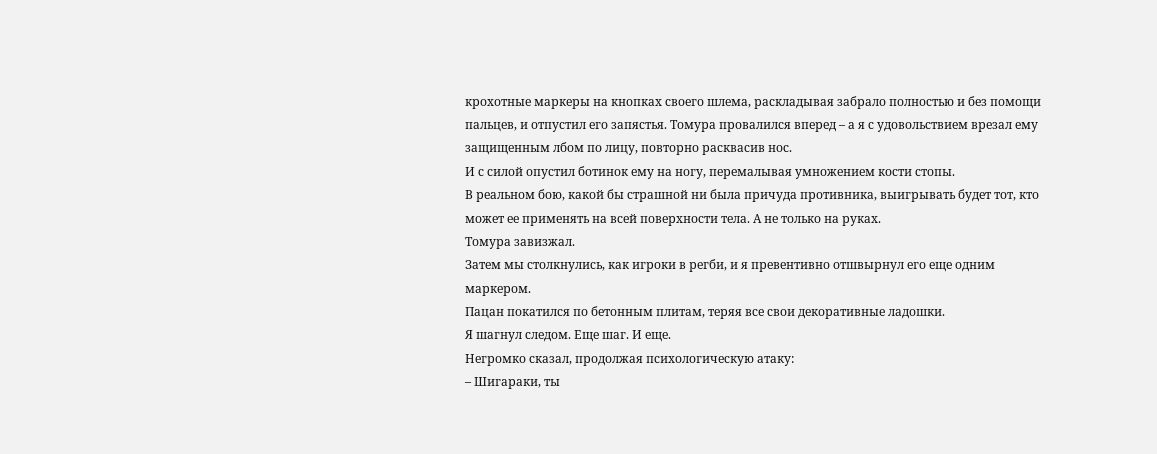крохотные маркеры на кнопках своего шлема, раскладывая забрало полностью и без помощи пальцев, и отпустил его запястья. Томура провалился вперед – а я с удовольствием врезал ему защищенным лбом по лицу, повторно расквасив нос.
И с силой опустил ботинок ему на ногу, перемалывая умножением кости стопы.
В реальном бою, какой бы страшной ни была причуда противника, выигрывать будет тот, кто может ее применять на всей поверхности тела. А не только на руках.
Томура завизжал.
Затем мы столкнулись, как игроки в регби, и я превентивно отшвырнул его еще одним маркером.
Пацан покатился по бетонным плитам, теряя все свои декоративные ладошки.
Я шагнул следом. Еще шаг. И еще.
Негромко сказал, продолжая психологическую атаку:
– Шигараки, ты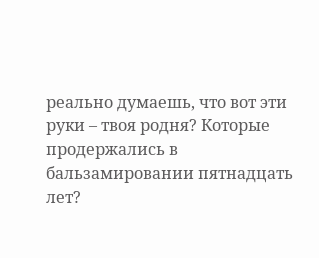реально думаешь, что вот эти руки – твоя родня? Которые продержались в бальзамировании пятнадцать лет?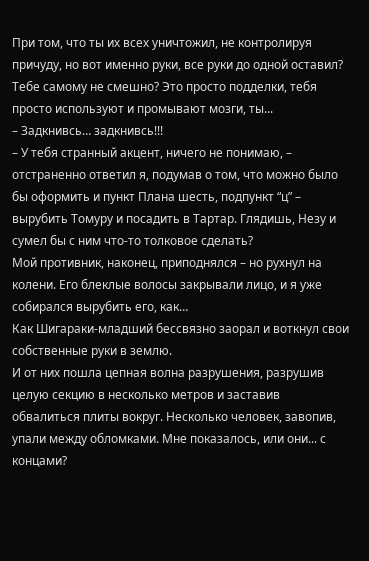При том, что ты их всех уничтожил, не контролируя причуду, но вот именно руки, все руки до одной оставил? Тебе самому не смешно? Это просто подделки, тебя просто используют и промывают мозги, ты...
– Задкнивсь… задкнивсь!!!
– У тебя странный акцент, ничего не понимаю, – отстраненно ответил я, подумав о том, что можно было бы оформить и пункт Плана шесть, подпункт “ц” – вырубить Томуру и посадить в Тартар. Глядишь, Незу и сумел бы с ним что-то толковое сделать?
Мой противник, наконец, приподнялся – но рухнул на колени. Его блеклые волосы закрывали лицо, и я уже собирался вырубить его, как…
Как Шигараки-младший бессвязно заорал и воткнул свои собственные руки в землю.
И от них пошла цепная волна разрушения, разрушив целую секцию в несколько метров и заставив обвалиться плиты вокруг. Несколько человек, завопив, упали между обломками. Мне показалось, или они... с концами?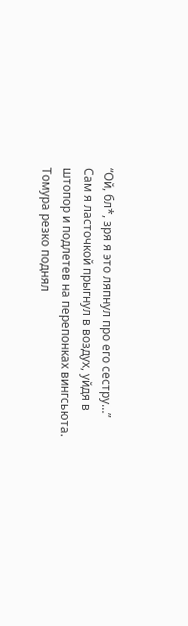“Ой, бл*, зря я это ляпнул про его сестру…”
Сам я ласточкой прыгнул в воздух, уйдя в штопор и подлетев на перепонках вингсьюта.
Томура резко поднял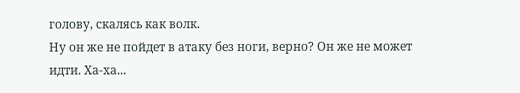голову, скалясь как волк.
Ну он же не пойдет в атаку без ноги, верно? Он же не может идти. Ха-ха...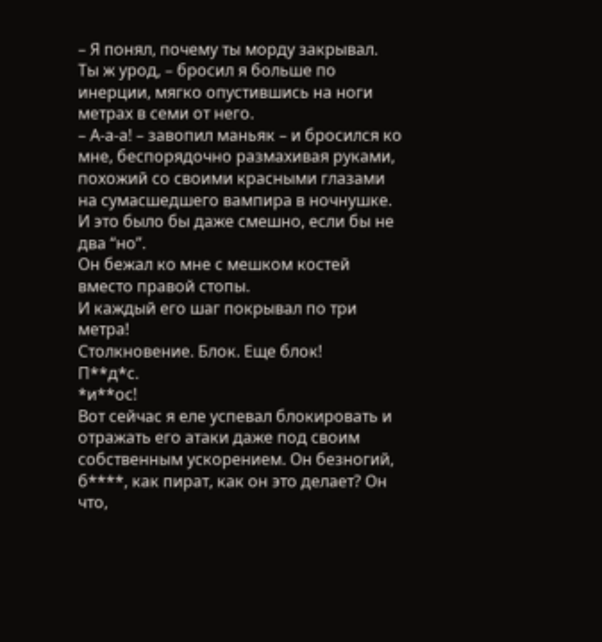– Я понял, почему ты морду закрывал. Ты ж урод, – бросил я больше по инерции, мягко опустившись на ноги метрах в семи от него.
– А-а-а! – завопил маньяк – и бросился ко мне, беспорядочно размахивая руками, похожий со своими красными глазами на сумасшедшего вампира в ночнушке.
И это было бы даже смешно, если бы не два “но”.
Он бежал ко мне с мешком костей вместо правой стопы.
И каждый его шаг покрывал по три метра!
Столкновение. Блок. Еще блок!
П**д*с.
*и**ос!
Вот сейчас я еле успевал блокировать и отражать его атаки даже под своим собственным ускорением. Он безногий, б****, как пират, как он это делает? Он что,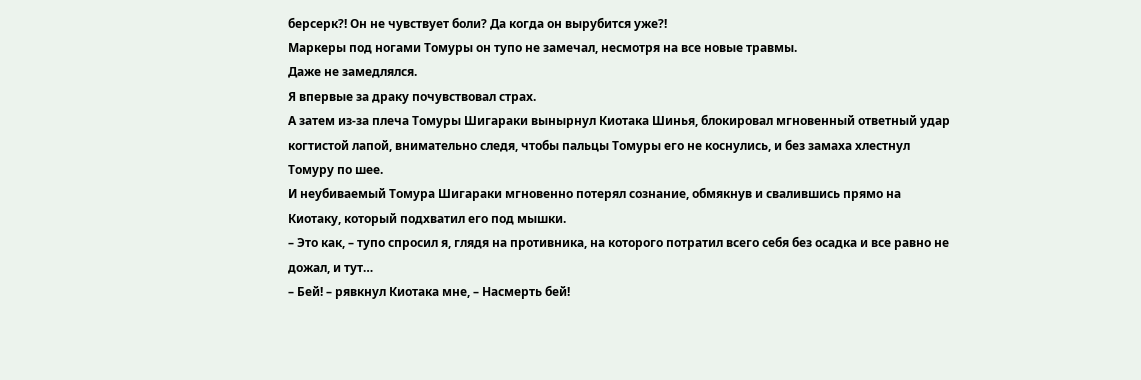берсерк?! Он не чувствует боли? Да когда он вырубится уже?!
Маркеры под ногами Томуры он тупо не замечал, несмотря на все новые травмы.
Даже не замедлялся.
Я впервые за драку почувствовал страх.
А затем из-за плеча Томуры Шигараки вынырнул Киотака Шинья, блокировал мгновенный ответный удар когтистой лапой, внимательно следя, чтобы пальцы Томуры его не коснулись, и без замаха хлестнул Томуру по шее.
И неубиваемый Томура Шигараки мгновенно потерял сознание, обмякнув и свалившись прямо на Киотаку, который подхватил его под мышки.
– Это как, – тупо спросил я, глядя на противника, на которого потратил всего себя без осадка и все равно не дожал, и тут…
– Бей! – рявкнул Киотака мне, – Насмерть бей!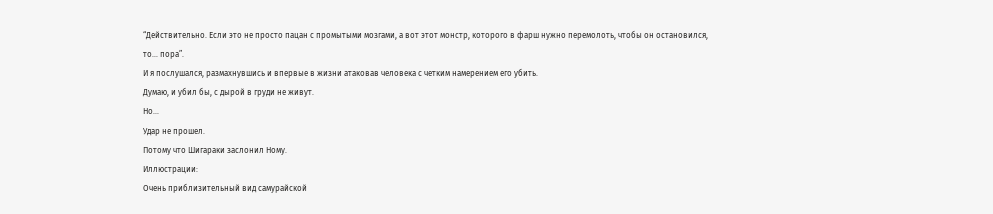“Действительно. Если это не просто пацан с промытыми мозгами, а вот этот монстр, которого в фарш нужно перемолоть, чтобы он остановился, то… пора”.
И я послушался, размахнувшись и впервые в жизни атаковав человека с четким намерением его убить.
Думаю, и убил бы, с дырой в груди не живут.
Но...
Удар не прошел.
Потому что Шигараки заслонил Ному.
Иллюстрации:
Очень приблизительный вид самурайской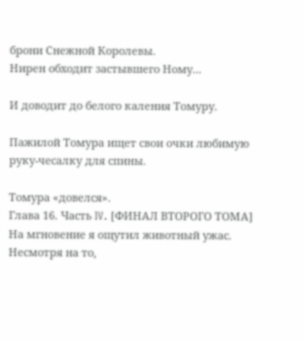брони Снежной Королевы.
Нирен обходит застывшего Ному...

И доводит до белого каления Томуру.

Пажилой Томура ищет свои очки любимую руку-чесалку для спины.

Томура «довелся».
Глава 16. Часть IV. [ФИНАЛ ВТОРОГО ТОМА]
На мгновение я ощутил животный ужас.
Несмотря на то,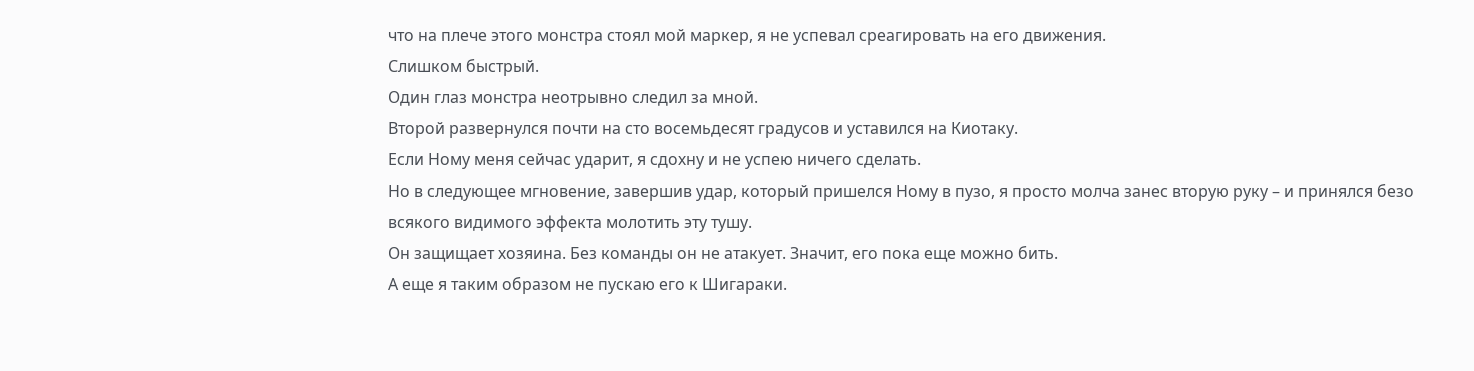что на плече этого монстра стоял мой маркер, я не успевал среагировать на его движения.
Слишком быстрый.
Один глаз монстра неотрывно следил за мной.
Второй развернулся почти на сто восемьдесят градусов и уставился на Киотаку.
Если Ному меня сейчас ударит, я сдохну и не успею ничего сделать.
Но в следующее мгновение, завершив удар, который пришелся Ному в пузо, я просто молча занес вторую руку – и принялся безо всякого видимого эффекта молотить эту тушу.
Он защищает хозяина. Без команды он не атакует. Значит, его пока еще можно бить.
А еще я таким образом не пускаю его к Шигараки.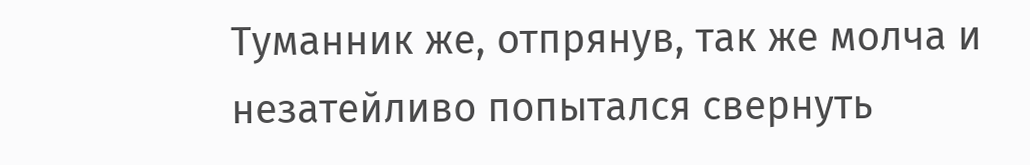Туманник же, отпрянув, так же молча и незатейливо попытался свернуть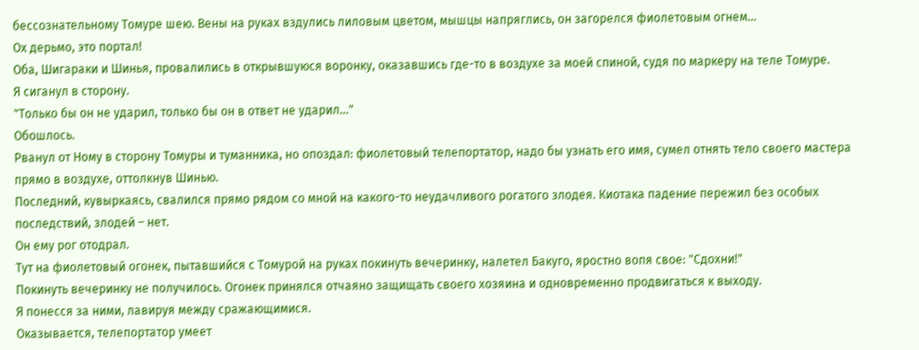бессознательному Томуре шею. Вены на руках вздулись лиловым цветом, мышцы напряглись, он загорелся фиолетовым огнем…
Ох дерьмо, это портал!
Оба, Шигараки и Шинья, провалились в открывшуюся воронку, оказавшись где-то в воздухе за моей спиной, судя по маркеру на теле Томуре.
Я сиганул в сторону.
"Только бы он не ударил, только бы он в ответ не ударил…"
Обошлось.
Рванул от Ному в сторону Томуры и туманника, но опоздал: фиолетовый телепортатор, надо бы узнать его имя, сумел отнять тело своего мастера прямо в воздухе, оттолкнув Шинью.
Последний, кувыркаясь, свалился прямо рядом со мной на какого-то неудачливого рогатого злодея. Киотака падение пережил без особых последствий, злодей – нет.
Он ему рог отодрал.
Тут на фиолетовый огонек, пытавшийся с Томурой на руках покинуть вечеринку, налетел Бакуго, яростно вопя свое: "Сдохни!"
Покинуть вечеринку не получилось. Огонек принялся отчаяно защищать своего хозяина и одновременно продвигаться к выходу.
Я понесся за ними, лавируя между сражающимися.
Оказывается, телепортатор умеет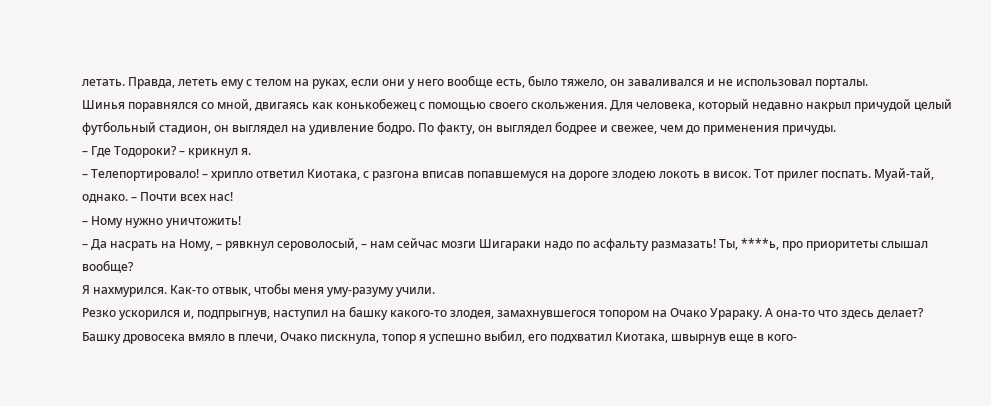летать. Правда, лететь ему с телом на руках, если они у него вообще есть, было тяжело, он заваливался и не использовал порталы.
Шинья поравнялся со мной, двигаясь как конькобежец с помощью своего скольжения. Для человека, который недавно накрыл причудой целый футбольный стадион, он выглядел на удивление бодро. По факту, он выглядел бодрее и свежее, чем до применения причуды.
– Где Тодороки? – крикнул я.
– Телепортировало! – хрипло ответил Киотака, с разгона вписав попавшемуся на дороге злодею локоть в висок. Тот прилег поспать. Муай-тай, однако. – Почти всех нас!
– Ному нужно уничтожить!
– Да насрать на Ному, – рявкнул сероволосый, – нам сейчас мозги Шигараки надо по асфальту размазать! Ты, ****ь, про приоритеты слышал вообще?
Я нахмурился. Как-то отвык, чтобы меня уму-разуму учили.
Резко ускорился и, подпрыгнув, наступил на башку какого-то злодея, замахнувшегося топором на Очако Урараку. А она-то что здесь делает?
Башку дровосека вмяло в плечи, Очако пискнула, топор я успешно выбил, его подхватил Киотака, швырнув еще в кого-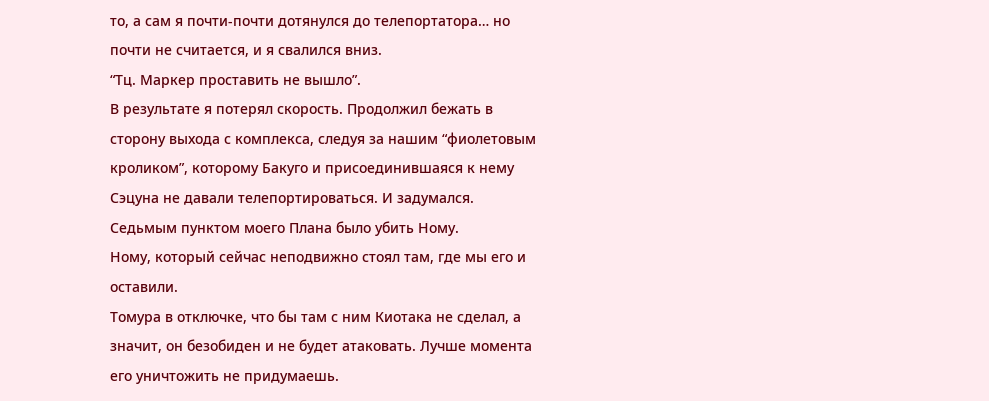то, а сам я почти-почти дотянулся до телепортатора… но почти не считается, и я свалился вниз.
“Тц. Маркер проставить не вышло”.
В результате я потерял скорость. Продолжил бежать в сторону выхода с комплекса, следуя за нашим “фиолетовым кроликом”, которому Бакуго и присоединившаяся к нему Сэцуна не давали телепортироваться. И задумался.
Седьмым пунктом моего Плана было убить Ному.
Ному, который сейчас неподвижно стоял там, где мы его и оставили.
Томура в отключке, что бы там с ним Киотака не сделал, а значит, он безобиден и не будет атаковать. Лучше момента его уничтожить не придумаешь.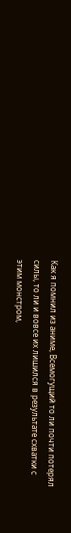Как я помнил из аниме, Всемогущий то ли почти потерял силы, то ли и вовсе их лишился в результате схватки с этим монстром,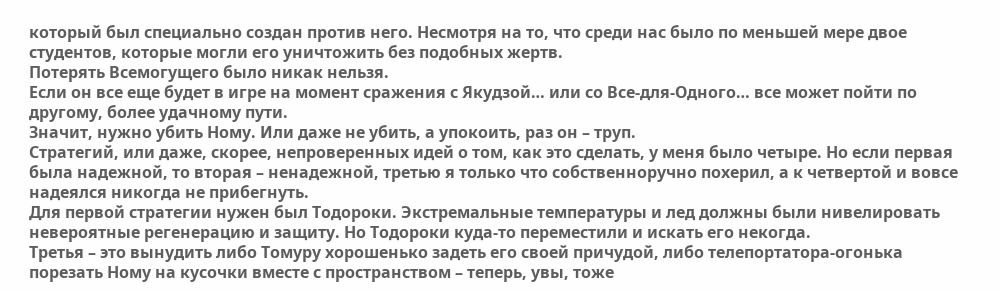который был специально создан против него. Несмотря на то, что среди нас было по меньшей мере двое студентов, которые могли его уничтожить без подобных жертв.
Потерять Всемогущего было никак нельзя.
Если он все еще будет в игре на момент сражения с Якудзой… или со Все-для-Одного… все может пойти по другому, более удачному пути.
Значит, нужно убить Ному. Или даже не убить, а упокоить, раз он – труп.
Стратегий, или даже, скорее, непроверенных идей о том, как это сделать, у меня было четыре. Но если первая была надежной, то вторая – ненадежной, третью я только что собственноручно похерил, а к четвертой и вовсе надеялся никогда не прибегнуть.
Для первой стратегии нужен был Тодороки. Экстремальные температуры и лед должны были нивелировать невероятные регенерацию и защиту. Но Тодороки куда-то переместили и искать его некогда.
Третья – это вынудить либо Томуру хорошенько задеть его своей причудой, либо телепортатора-огонька порезать Ному на кусочки вместе с пространством – теперь, увы, тоже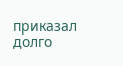приказал долго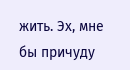жить. Эх, мне бы причуду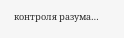контроля разума…